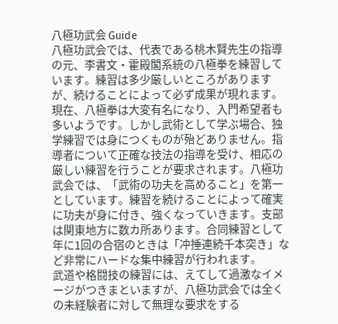八極功武会 Guide
八極功武会では、代表である桃木賢先生の指導の元、李書文・霍殿閣系統の八極拳を練習しています。練習は多少厳しいところがありますが、続けることによって必ず成果が現れます。現在、八極拳は大変有名になり、入門希望者も多いようです。しかし武術として学ぶ場合、独学練習では身につくものが殆どありません。指導者について正確な技法の指導を受け、相応の厳しい練習を行うことが要求されます。八極功武会では、「武術の功夫を高めること」を第一としています。練習を続けることによって確実に功夫が身に付き、強くなっていきます。支部は関東地方に数カ所あります。合同練習として年に1回の合宿のときは「冲捶連続千本突き」など非常にハードな集中練習が行われます。
武道や格闘技の練習には、えてして過激なイメージがつきまといますが、八極功武会では全くの未経験者に対して無理な要求をする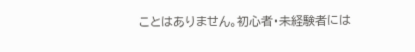ことはありません。初心者・未経験者には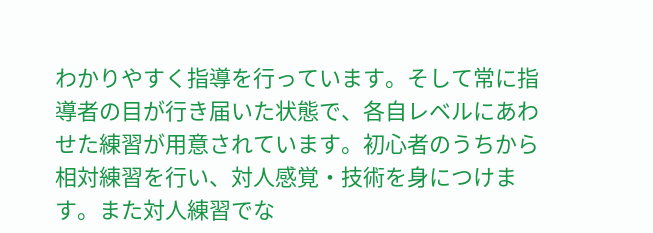わかりやすく指導を行っています。そして常に指導者の目が行き届いた状態で、各自レベルにあわせた練習が用意されています。初心者のうちから相対練習を行い、対人感覚・技術を身につけます。また対人練習でな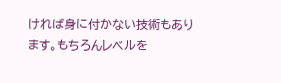ければ身に付かない技術もあります。もちろんレベルを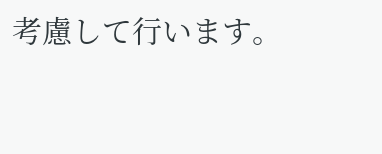考慮して行います。